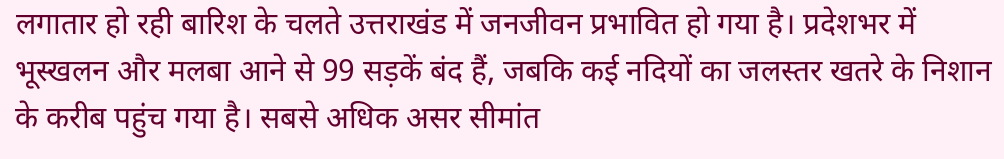लगातार हो रही बारिश के चलते उत्तराखंड में जनजीवन प्रभावित हो गया है। प्रदेशभर में भूस्खलन और मलबा आने से 99 सड़कें बंद हैं, जबकि कई नदियों का जलस्तर खतरे के निशान के करीब पहुंच गया है। सबसे अधिक असर सीमांत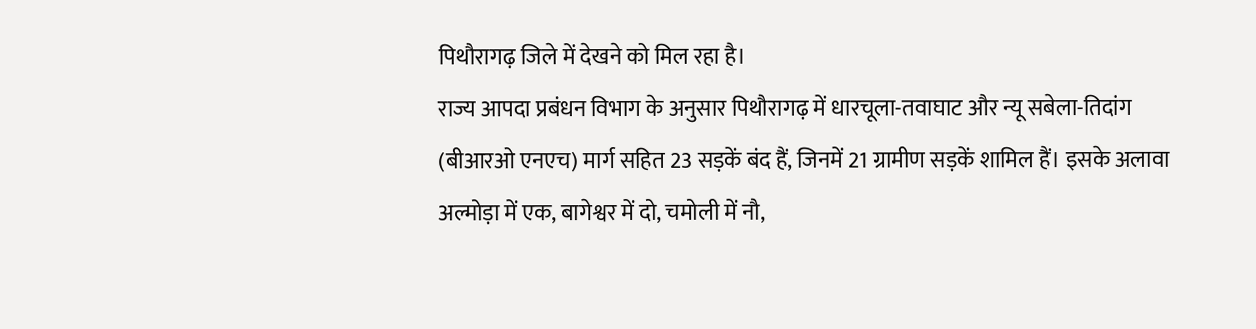पिथौरागढ़ जिले में देखने को मिल रहा है।
राज्य आपदा प्रबंधन विभाग के अनुसार पिथौरागढ़ में धारचूला-तवाघाट और न्यू सबेला-तिदांग (बीआरओ एनएच) मार्ग सहित 23 सड़कें बंद हैं, जिनमें 21 ग्रामीण सड़कें शामिल हैं। इसके अलावा अल्मोड़ा में एक, बागेश्वर में दो, चमोली में नौ,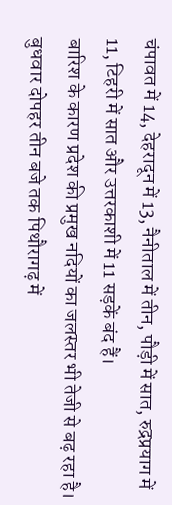चंपावत में 14, देहरादून में 13, नैनीताल में तीन, पौड़ी में सात, रुद्रप्रयाग में 11, टिहरी में सात और उत्तरकाशी में 11 सड़कें बंद हैं।
बारिश के कारण प्रदेश की प्रमुख नदियों का जलस्तर भी तेजी से बढ़ रहा है। बुधवार दोपहर तीन बजे तक पिथौरागढ़ में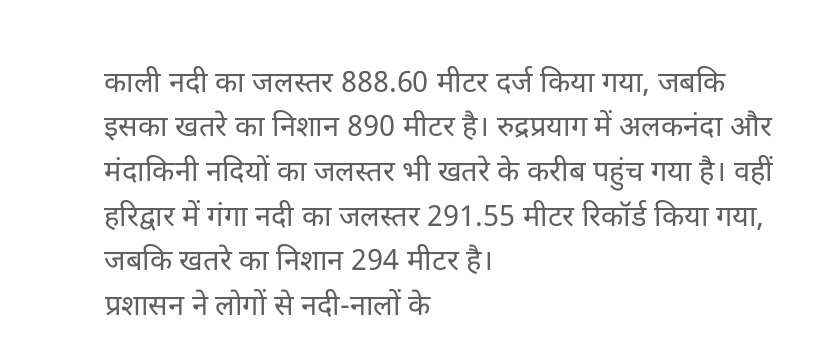काली नदी का जलस्तर 888.60 मीटर दर्ज किया गया, जबकि इसका खतरे का निशान 890 मीटर है। रुद्रप्रयाग में अलकनंदा और मंदाकिनी नदियों का जलस्तर भी खतरे के करीब पहुंच गया है। वहीं हरिद्वार में गंगा नदी का जलस्तर 291.55 मीटर रिकॉर्ड किया गया, जबकि खतरे का निशान 294 मीटर है।
प्रशासन ने लोगों से नदी-नालों के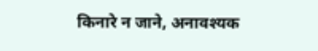किनारे न जाने, अनावश्यक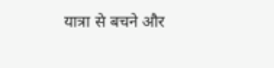यात्रा से बचने और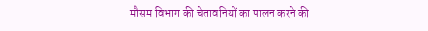मौसम विभाग की चेतावनियों का पालन करने की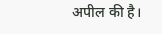अपील की है।